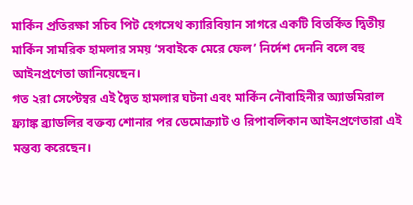মার্কিন প্রতিরক্ষা সচিব পিট হেগসেথ ক্যারিবিয়ান সাগরে একটি বিতর্কিত দ্বিতীয় মার্কিন সামরিক হামলার সময় ‘সবাইকে মেরে ফেল’ নির্দেশ দেননি বলে বহু আইনপ্রণেতা জানিয়েছেন।
গত ২রা সেপ্টেম্বর এই দ্বৈত হামলার ঘটনা এবং মার্কিন নৌবাহিনীর অ্যাডমিরাল ফ্র্যাঙ্ক ব্র্যাডলির বক্তব্য শোনার পর ডেমোক্র্যাট ও রিপাবলিকান আইনপ্রণেতারা এই মন্তব্য করেছেন।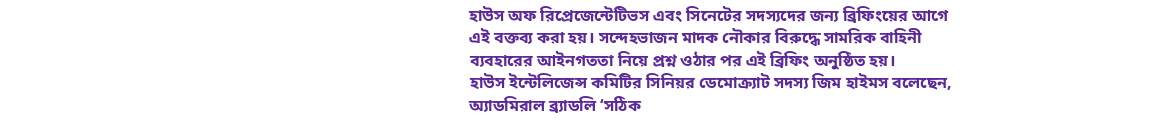হাউস অফ রিপ্রেজেন্টেটিভস এবং সিনেটের সদস্যদের জন্য ব্রিফিংয়ের আগে এই বক্তব্য করা হয়। সন্দেহভাজন মাদক নৌকার বিরুদ্ধে সামরিক বাহিনী ব্যবহারের আইনগততা নিয়ে প্রশ্ন ওঠার পর এই ব্রিফিং অনুষ্ঠিত হয়।
হাউস ইন্টেলিজেন্স কমিটির সিনিয়র ডেমোক্র্যাট সদস্য জিম হাইমস বলেছেন, অ্যাডমিরাল ব্র্যাডলি ‘সঠিক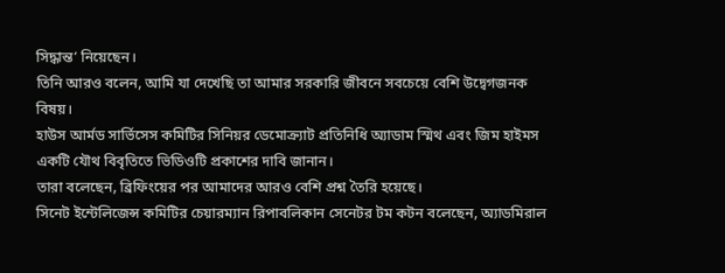সিদ্ধান্ত’ নিয়েছেন।
তিনি আরও বলেন, আমি যা দেখেছি তা আমার সরকারি জীবনে সবচেয়ে বেশি উদ্বেগজনক বিষয়।
হাউস আর্মড সার্ভিসেস কমিটির সিনিয়র ডেমোক্র্যাট প্রতিনিধি অ্যাডাম স্মিথ এবং জিম হাইমস একটি যৌথ বিবৃতিতে ভিডিওটি প্রকাশের দাবি জানান।
তারা বলেছেন, ব্রিফিংয়ের পর আমাদের আরও বেশি প্রশ্ন তৈরি হয়েছে।
সিনেট ইন্টেলিজেন্স কমিটির চেয়ারম্যান রিপাবলিকান সেনেটর টম কটন বলেছেন, অ্যাডমিরাল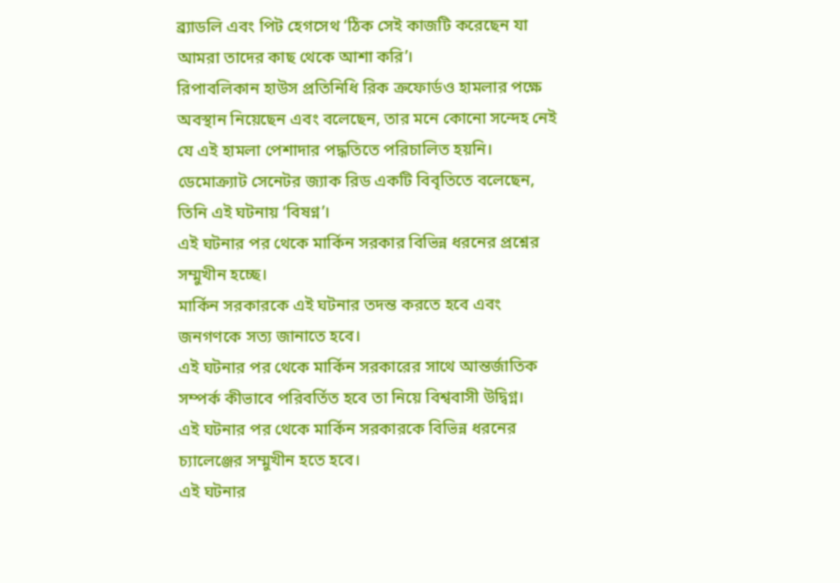ব্র্যাডলি এবং পিট হেগসেথ ‘ঠিক সেই কাজটি করেছেন যা আমরা তাদের কাছ থেকে আশা করি’।
রিপাবলিকান হাউস প্রতিনিধি রিক ক্রফোর্ডও হামলার পক্ষে অবস্থান নিয়েছেন এবং বলেছেন, তার মনে কোনো সন্দেহ নেই যে এই হামলা পেশাদার পদ্ধতিতে পরিচালিত হয়নি।
ডেমোক্র্যাট সেনেটর জ্যাক রিড একটি বিবৃতিতে বলেছেন, তিনি এই ঘটনায় ‘বিষণ্ন’।
এই ঘটনার পর থেকে মার্কিন সরকার বিভিন্ন ধরনের প্রশ্নের সম্মুখীন হচ্ছে।
মার্কিন সরকারকে এই ঘটনার তদন্ত করতে হবে এবং জনগণকে সত্য জানাতে হবে।
এই ঘটনার পর থেকে মার্কিন সরকারের সাথে আন্তর্জাতিক সম্পর্ক কীভাবে পরিবর্তিত হবে তা নিয়ে বিশ্ববাসী উদ্বিগ্ন।
এই ঘটনার পর থেকে মার্কিন সরকারকে বিভিন্ন ধরনের চ্যালেঞ্জের সম্মুখীন হতে হবে।
এই ঘটনার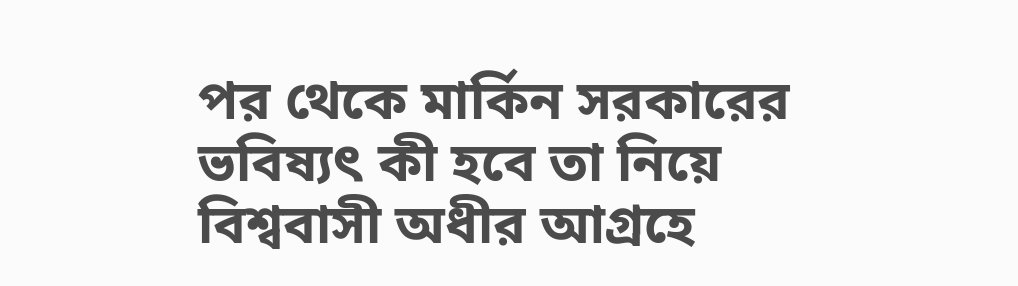পর থেকে মার্কিন সরকারের ভবিষ্যৎ কী হবে তা নিয়ে বিশ্ববাসী অধীর আগ্রহে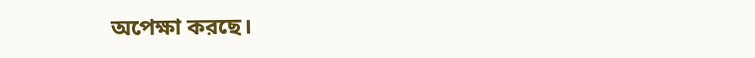অপেক্ষা করছে।